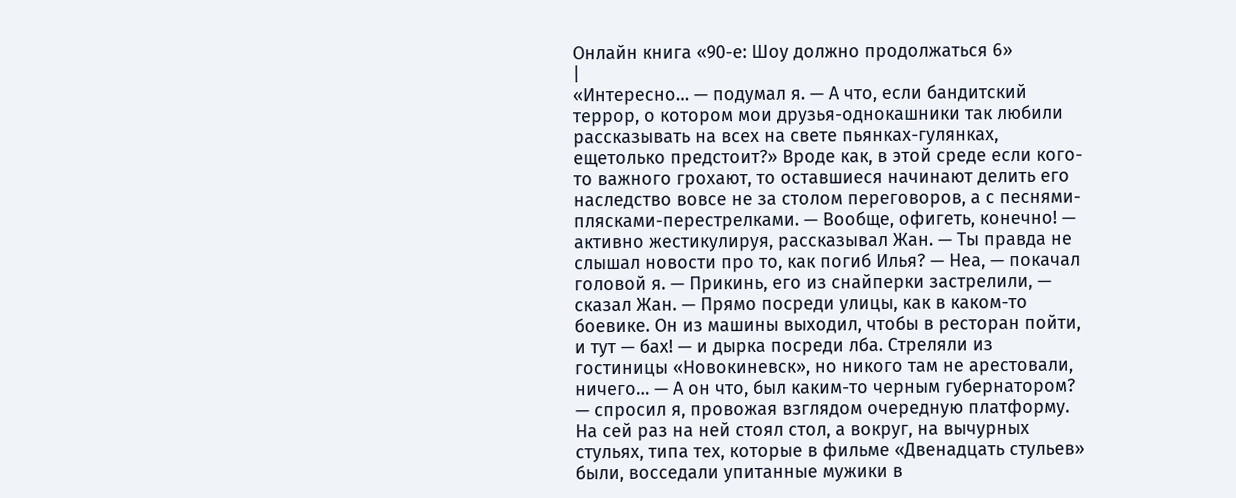Онлайн книга «90-е: Шоу должно продолжаться 6»
|
«Интересно… — подумал я. — А что, если бандитский террор, о котором мои друзья-однокашники так любили рассказывать на всех на свете пьянках-гулянках, ещетолько предстоит?» Вроде как, в этой среде если кого-то важного грохают, то оставшиеся начинают делить его наследство вовсе не за столом переговоров, а с песнями-плясками-перестрелками. — Вообще, офигеть, конечно! — активно жестикулируя, рассказывал Жан. — Ты правда не слышал новости про то, как погиб Илья? — Неа, — покачал головой я. — Прикинь, его из снайперки застрелили, — сказал Жан. — Прямо посреди улицы, как в каком-то боевике. Он из машины выходил, чтобы в ресторан пойти, и тут — бах! — и дырка посреди лба. Стреляли из гостиницы «Новокиневск», но никого там не арестовали, ничего… — А он что, был каким-то черным губернатором? — спросил я, провожая взглядом очередную платформу. На сей раз на ней стоял стол, а вокруг, на вычурных стульях, типа тех, которые в фильме «Двенадцать стульев» были, восседали упитанные мужики в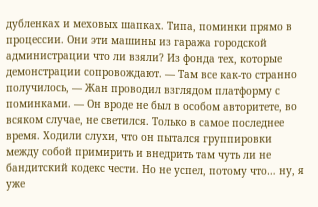дубленках и меховых шапках. Типа, поминки прямо в процессии. Они эти машины из гаража городской администрации что ли взяли? Из фонда тех, которые демонстрации сопровождают. — Там все как-то странно получилось, — Жан проводил взглядом платформу с поминками. — Он вроде не был в особом авторитете, во всяком случае, не светился. Только в самое последнее время. Ходили слухи, что он пытался группировки между собой примирить и внедрить там чуть ли не бандитский кодекс чести. Но не успел, потому что… ну, я уже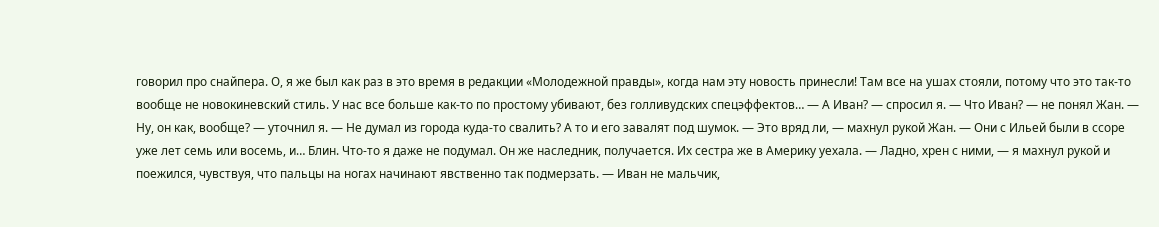говорил про снайпера. О, я же был как раз в это время в редакции «Молодежной правды», когда нам эту новость принесли! Там все на ушах стояли, потому что это так-то вообще не новокиневский стиль. У нас все больше как-то по простому убивают, без голливудских спецэффектов… — А Иван? — спросил я. — Что Иван? — не понял Жан. — Ну, он как, вообще? — уточнил я. — Не думал из города куда-то свалить? А то и его завалят под шумок. — Это вряд ли, — махнул рукой Жан. — Они с Ильей были в ссоре уже лет семь или восемь, и… Блин. Что-то я даже не подумал. Он же наследник, получается. Их сестра же в Америку уехала. — Ладно, хрен с ними, — я махнул рукой и поежился, чувствуя, что пальцы на ногах начинают явственно так подмерзать. — Иван не мальчик,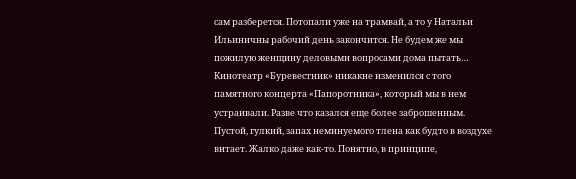сам разберется. Потопали уже на трамвай, а то у Натальи Ильиничны рабочий день закончится. Не будем же мы пожилую женщину деловыми вопросами дома пытать… Кинотеатр «Буревестник» никакне изменился с того памятного концерта «Папоротника», который мы в нем устраивали. Разве что казался еще более заброшенным. Пустой, гулкий, запах неминуемого тлена как будто в воздухе витает. Жалко даже как-то. Понятно, в принципе,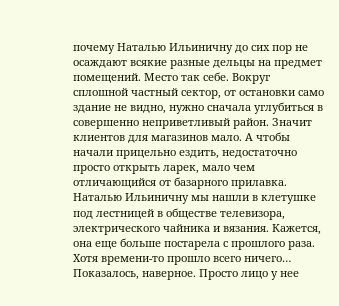почему Наталью Ильиничну до сих пор не осаждают всякие разные дельцы на предмет помещений. Место так себе. Вокруг сплошной частный сектор, от остановки само здание не видно, нужно сначала углубиться в совершенно неприветливый район. Значит клиентов для магазинов мало. А чтобы начали прицельно ездить, недостаточно просто открыть ларек, мало чем отличающийся от базарного прилавка. Наталью Ильиничну мы нашли в клетушке под лестницей в обществе телевизора, электрического чайника и вязания. Кажется, она еще больше постарела с прошлого раза. Хотя времени-то прошло всего ничего… Показалось, наверное. Просто лицо у нее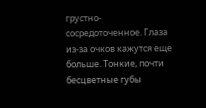грустно-сосредоточенное. Глаза из-за очков кажутся еще больше. Тонкие, почти бесцветные губы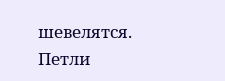шевелятся. Петли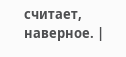считает, наверное. |